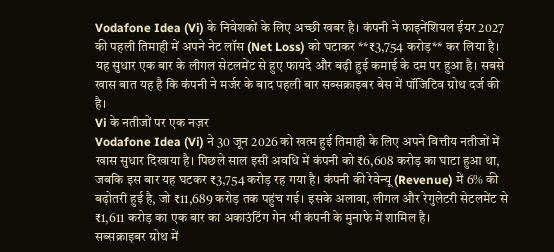Vodafone Idea (Vi) के निवेशकों के लिए अच्छी खबर है। कंपनी ने फाइनेंशियल ईयर 2027 की पहली तिमाही में अपने नेट लॉस (Net Loss) को घटाकर **₹3,754 करोड़** कर लिया है। यह सुधार एक बार के लीगल सेटलमेंट से हुए फायदे और बढ़ी हुई कमाई के दम पर हुआ है। सबसे खास बात यह है कि कंपनी ने मर्जर के बाद पहली बार सब्सक्राइबर बेस में पॉजिटिव ग्रोथ दर्ज की है।
Vi के नतीजों पर एक नज़र
Vodafone Idea (Vi) ने 30 जून 2026 को खत्म हुई तिमाही के लिए अपने वित्तीय नतीजों में खास सुधार दिखाया है। पिछले साल इसी अवधि में कंपनी को ₹6,608 करोड़ का घाटा हुआ था, जबकि इस बार यह घटकर ₹3,754 करोड़ रह गया है। कंपनी की रेवेन्यू (Revenue) में 6% की बढ़ोतरी हुई है, जो ₹11,689 करोड़ तक पहुंच गई। इसके अलावा, लीगल और रेगुलेटरी सेटलमेंट से ₹1,611 करोड़ का एक बार का अकाउंटिंग गेन भी कंपनी के मुनाफे में शामिल है।
सब्सक्राइबर ग्रोथ में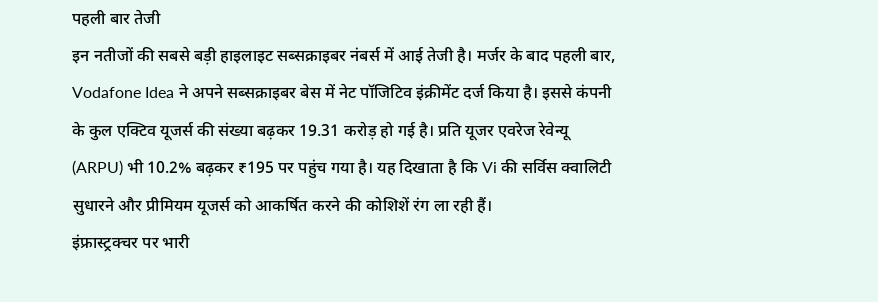पहली बार तेजी
इन नतीजों की सबसे बड़ी हाइलाइट सब्सक्राइबर नंबर्स में आई तेजी है। मर्जर के बाद पहली बार, Vodafone Idea ने अपने सब्सक्राइबर बेस में नेट पॉजिटिव इंक्रीमेंट दर्ज किया है। इससे कंपनी के कुल एक्टिव यूजर्स की संख्या बढ़कर 19.31 करोड़ हो गई है। प्रति यूजर एवरेज रेवेन्यू (ARPU) भी 10.2% बढ़कर ₹195 पर पहुंच गया है। यह दिखाता है कि Vi की सर्विस क्वालिटी सुधारने और प्रीमियम यूजर्स को आकर्षित करने की कोशिशें रंग ला रही हैं।
इंफ्रास्ट्रक्चर पर भारी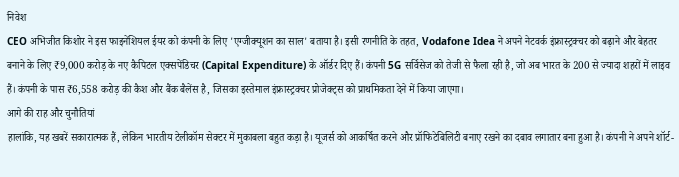निवेश
CEO अभिजीत किशोर ने इस फाइनेंशियल ईयर को कंपनी के लिए 'एग्जीक्यूशन का साल' बताया है। इसी रणनीति के तहत, Vodafone Idea ने अपने नेटवर्क इंफ्रास्ट्रक्चर को बढ़ाने और बेहतर बनाने के लिए ₹9,000 करोड़ के नए कैपिटल एक्सपेंडिचर (Capital Expenditure) के ऑर्डर दिए हैं। कंपनी 5G सर्विसेज को तेजी से फैला रही है, जो अब भारत के 200 से ज्यादा शहरों में लाइव हैं। कंपनी के पास ₹6,558 करोड़ की कैश और बैंक बैलेंस है, जिसका इस्तेमाल इंफ्रास्ट्रक्चर प्रोजेक्ट्स को प्राथमिकता देने में किया जाएगा।
आगे की राह और चुनौतियां
हालांकि, यह खबरें सकारात्मक हैं, लेकिन भारतीय टेलीकॉम सेक्टर में मुकाबला बहुत कड़ा है। यूजर्स को आकर्षित करने और प्रॉफिटेबिलिटी बनाए रखने का दबाव लगातार बना हुआ है। कंपनी ने अपने शॉर्ट-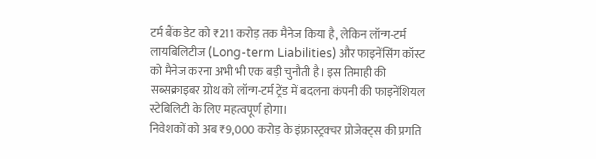टर्म बैंक डेट को ₹211 करोड़ तक मैनेज किया है, लेकिन लॉन्ग-टर्म लायबिलिटीज (Long-term Liabilities) और फाइनेंसिंग कॉस्ट को मैनेज करना अभी भी एक बड़ी चुनौती है। इस तिमाही की सब्सक्राइबर ग्रोथ को लॉन्ग-टर्म ट्रेंड में बदलना कंपनी की फाइनेंशियल स्टेबिलिटी के लिए महत्वपूर्ण होगा।
निवेशकों को अब ₹9,000 करोड़ के इंफ्रास्ट्रक्चर प्रोजेक्ट्स की प्रगति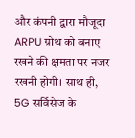और कंपनी द्वारा मौजूदा ARPU ग्रोथ को बनाए रखने की क्षमता पर नजर रखनी होगी। साथ ही, 5G सर्विसेज के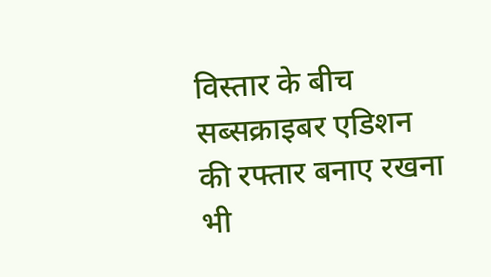विस्तार के बीच सब्सक्राइबर एडिशन की रफ्तार बनाए रखना भी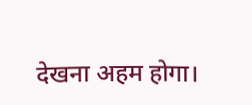देखना अहम होगा।